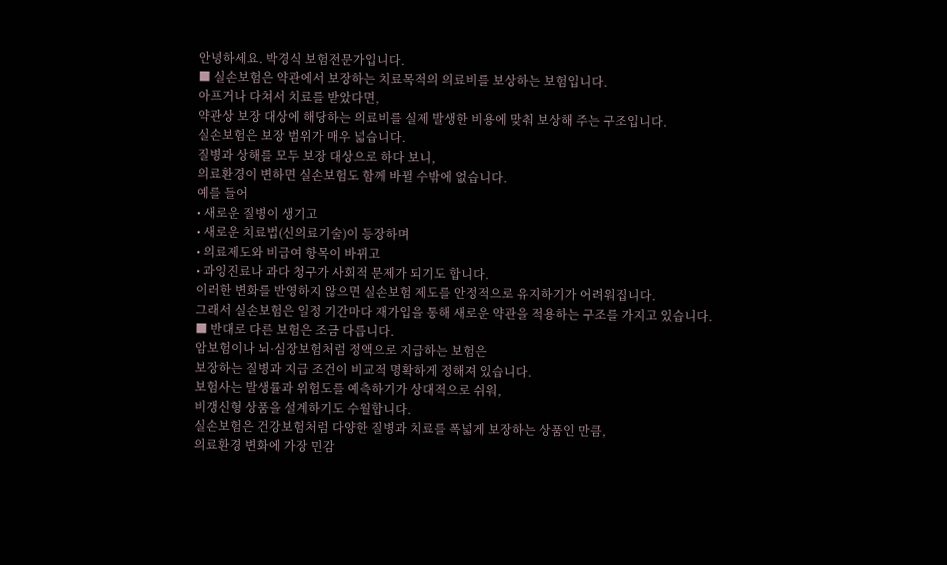안녕하세요. 박경식 보험전문가입니다.
■ 실손보험은 약관에서 보장하는 치료목적의 의료비를 보상하는 보험입니다.
아프거나 다쳐서 치료를 받았다면,
약관상 보장 대상에 해당하는 의료비를 실제 발생한 비용에 맞춰 보상해 주는 구조입니다.
실손보험은 보장 범위가 매우 넓습니다.
질병과 상해를 모두 보장 대상으로 하다 보니,
의료환경이 변하면 실손보험도 함께 바뀔 수밖에 없습니다.
예를 들어
• 새로운 질병이 생기고
• 새로운 치료법(신의료기술)이 등장하며
• 의료제도와 비급여 항목이 바뀌고
• 과잉진료나 과다 청구가 사회적 문제가 되기도 합니다.
이러한 변화를 반영하지 않으면 실손보험 제도를 안정적으로 유지하기가 어려워집니다.
그래서 실손보험은 일정 기간마다 재가입을 통해 새로운 약관을 적용하는 구조를 가지고 있습니다.
■ 반대로 다른 보험은 조금 다릅니다.
암보험이나 뇌·심장보험처럼 정액으로 지급하는 보험은
보장하는 질병과 지급 조건이 비교적 명확하게 정해져 있습니다.
보험사는 발생률과 위험도를 예측하기가 상대적으로 쉬워,
비갱신형 상품을 설계하기도 수월합니다.
실손보험은 건강보험처럼 다양한 질병과 치료를 폭넓게 보장하는 상품인 만큼,
의료환경 변화에 가장 민감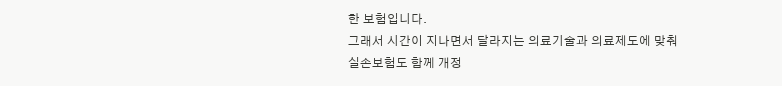한 보험입니다.
그래서 시간이 지나면서 달라지는 의료기술과 의료제도에 맞춰
실손보험도 함께 개정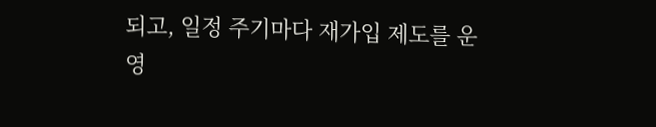되고, 일정 주기마다 재가입 제도를 운영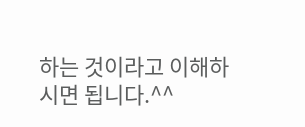하는 것이라고 이해하시면 됩니다.^^